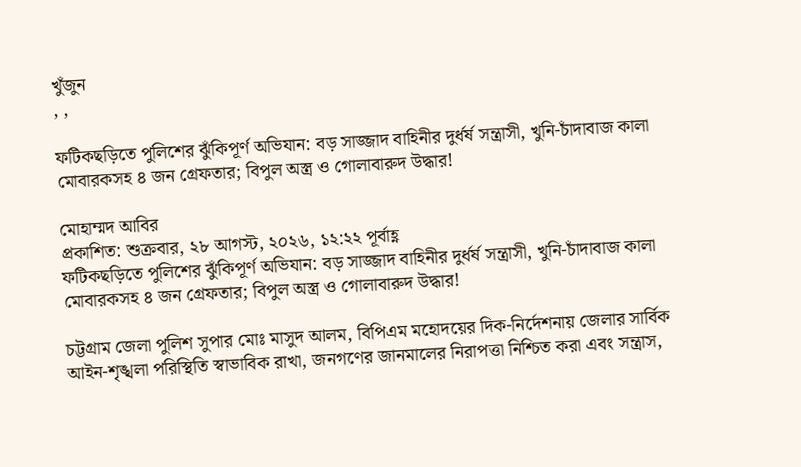খুঁজুন
, ,

ফটিকছড়িতে পুলিশের ঝুঁকিপূর্ণ অভিযান: বড় সাজ্জাদ বাহিনীর দুর্ধর্ষ সন্ত্রাসী, খুনি-চাঁদাবাজ কালা মোবারকসহ ৪ জন গ্রেফতার; বিপুল অস্ত্র ও গোলাবারুদ উদ্ধার!

মোহাম্মদ আবির
প্রকাশিত: শুক্রবার, ২৮ আগস্ট, ২০২৬, ১২:২২ পূর্বাহ্ণ
ফটিকছড়িতে পুলিশের ঝুঁকিপূর্ণ অভিযান: বড় সাজ্জাদ বাহিনীর দুর্ধর্ষ সন্ত্রাসী, খুনি-চাঁদাবাজ কালা মোবারকসহ ৪ জন গ্রেফতার; বিপুল অস্ত্র ও গোলাবারুদ উদ্ধার!

চট্টগ্রাম জেলা পুলিশ সুপার মোঃ মাসুদ আলম, বিপিএম মহোদয়ের দিক-নির্দেশনায় জেলার সার্বিক আইন-শৃঙ্খলা পরিস্থিতি স্বাভাবিক রাখা, জনগণের জানমালের নিরাপত্তা নিশ্চিত করা এবং সন্ত্রাস,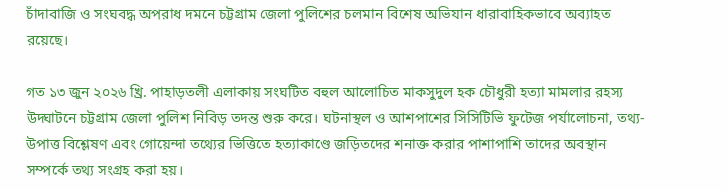চাঁদাবাজি ও সংঘবদ্ধ অপরাধ দমনে চট্টগ্রাম জেলা পুলিশের চলমান বিশেষ অভিযান ধারাবাহিকভাবে অব্যাহত রয়েছে।

গত ১৩ জুন ২০২৬ খ্রি. পাহাড়তলী এলাকায় সংঘটিত বহুল আলোচিত মাকসুদুল হক চৌধুরী হত্যা মামলার রহস্য উদ্ঘাটনে চট্টগ্রাম জেলা পুলিশ নিবিড় তদন্ত শুরু করে। ঘটনাস্থল ও আশপাশের সিসিটিভি ফুটেজ পর্যালোচনা, তথ্য-উপাত্ত বিশ্লেষণ এবং গোয়েন্দা তথ্যের ভিত্তিতে হত্যাকাণ্ডে জড়িতদের শনাক্ত করার পাশাপাশি তাদের অবস্থান সম্পর্কে তথ্য সংগ্রহ করা হয়।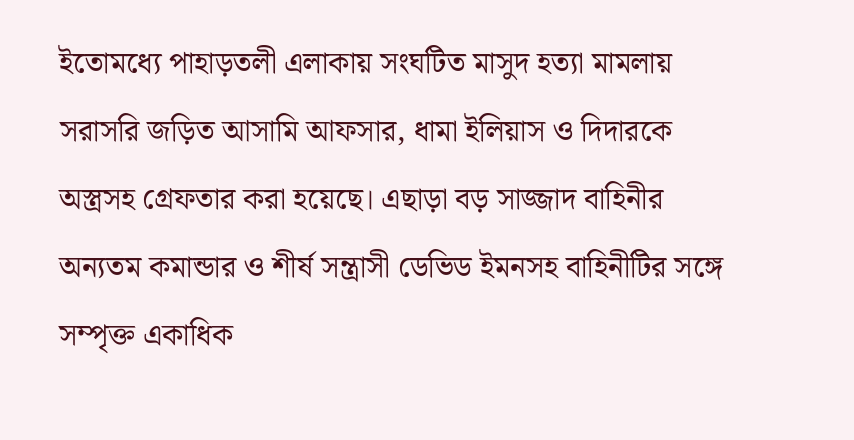ইতোমধ্যে পাহাড়তলী এলাকায় সংঘটিত মাসুদ হত্যা মামলায় সরাসরি জড়িত আসামি আফসার, ধামা ইলিয়াস ও দিদারকে অস্ত্রসহ গ্রেফতার করা হয়েছে। এছাড়া বড় সাজ্জাদ বাহিনীর অন্যতম কমান্ডার ও শীর্ষ সন্ত্রাসী ডেভিড ইমনসহ বাহিনীটির সঙ্গে সম্পৃক্ত একাধিক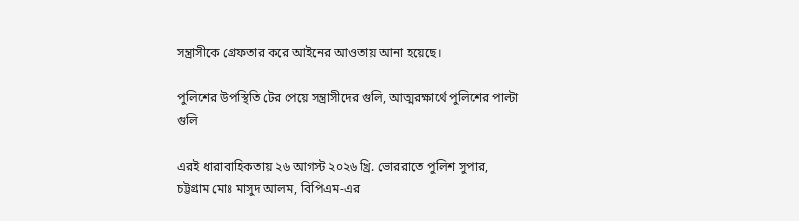সন্ত্রাসীকে গ্রেফতার করে আইনের আওতায় আনা হয়েছে।

পুলিশের উপস্থিতি টের পেয়ে সন্ত্রাসীদের গুলি, আত্মরক্ষার্থে পুলিশের পাল্টা গুলি

এরই ধারাবাহিকতায় ২৬ আগস্ট ২০২৬ খ্রি. ভোররাতে পুলিশ সুপার, চট্টগ্রাম মোঃ মাসুদ আলম, বিপিএম-এর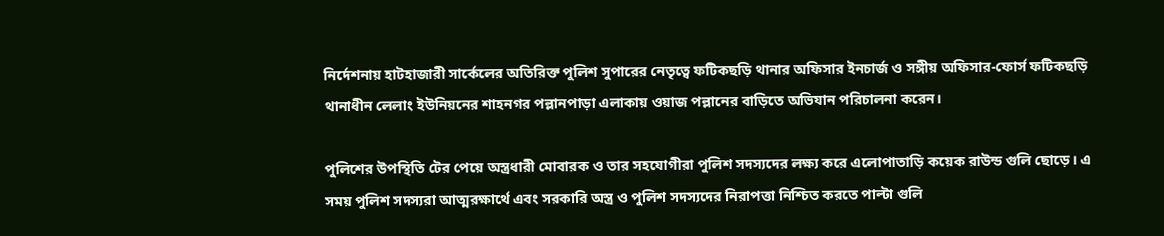নির্দেশনায় হাটহাজারী সার্কেলের অতিরিক্ত পুলিশ সুপারের নেতৃত্বে ফটিকছড়ি থানার অফিসার ইনচার্জ ও সঙ্গীয় অফিসার-ফোর্স ফটিকছড়ি থানাধীন লেলাং ইউনিয়নের শাহনগর পল্লানপাড়া এলাকায় ওয়াজ পল্লানের বাড়িতে অভিযান পরিচালনা করেন।

পুলিশের উপস্থিতি টের পেয়ে অস্ত্রধারী মোবারক ও তার সহযোগীরা পুলিশ সদস্যদের লক্ষ্য করে এলোপাতাড়ি কয়েক রাউন্ড গুলি ছোড়ে। এ সময় পুলিশ সদস্যরা আত্মরক্ষার্থে এবং সরকারি অস্ত্র ও পুলিশ সদস্যদের নিরাপত্তা নিশ্চিত করতে পাল্টা গুলি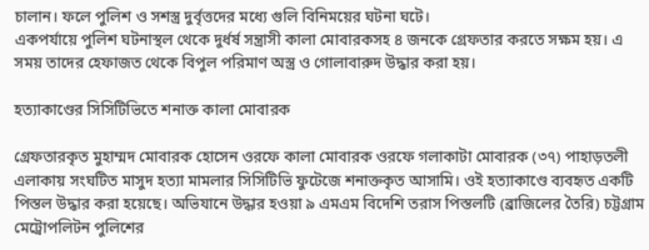চালান। ফলে পুলিশ ও সশস্ত্র দুর্বৃত্তদের মধ্যে গুলি বিনিময়ের ঘটনা ঘটে।
একপর্যায়ে পুলিশ ঘটনাস্থল থেকে দুর্ধর্ষ সন্ত্রাসী কালা মোবারকসহ ৪ জনকে গ্রেফতার করতে সক্ষম হয়। এ সময় তাদের হেফাজত থেকে বিপুল পরিমাণ অস্ত্র ও গোলাবারুদ উদ্ধার করা হয়।

হত্যাকাণ্ডের সিসিটিভিতে শনাক্ত কালা মোবারক

গ্রেফতারকৃত মুহাম্মদ মোবারক হোসেন ওরফে কালা মোবারক ওরফে গলাকাটা মোবারক (৩৭) পাহাড়তলী এলাকায় সংঘটিত মাসুদ হত্যা মামলার সিসিটিভি ফুটেজে শনাক্তকৃত আসামি। ওই হত্যাকাণ্ডে ব্যবহৃত একটি পিস্তল উদ্ধার করা হয়েছে। অভিযানে উদ্ধার হওয়া ৯ এমএম বিদেশি তরাস পিস্তলটি (ব্রাজিলের তৈরি) চট্টগ্রাম মেট্রোপলিটন পুলিশের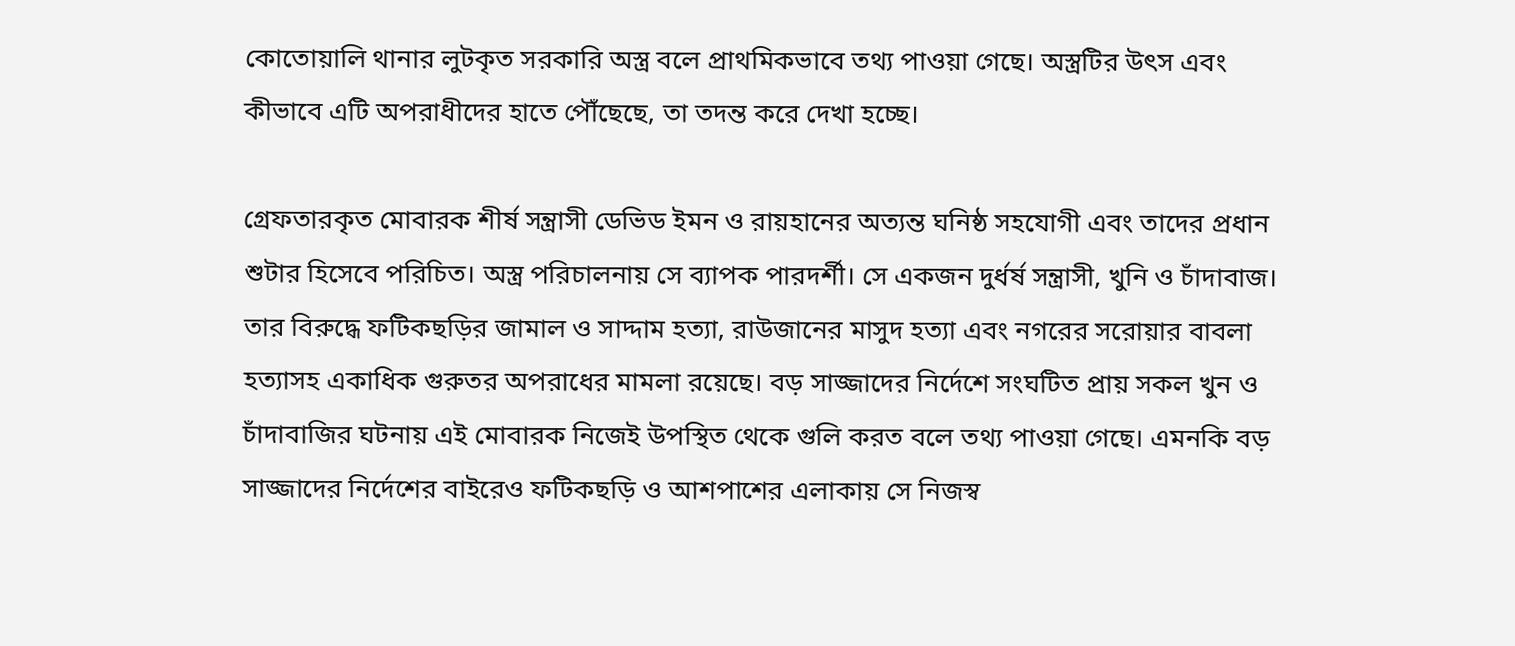কোতোয়ালি থানার লুটকৃত সরকারি অস্ত্র বলে প্রাথমিকভাবে তথ্য পাওয়া গেছে। অস্ত্রটির উৎস এবং কীভাবে এটি অপরাধীদের হাতে পৌঁছেছে, তা তদন্ত করে দেখা হচ্ছে।

গ্রেফতারকৃত মোবারক শীর্ষ সন্ত্রাসী ডেভিড ইমন ও রায়হানের অত্যন্ত ঘনিষ্ঠ সহযোগী এবং তাদের প্রধান শুটার হিসেবে পরিচিত। অস্ত্র পরিচালনায় সে ব্যাপক পারদর্শী। সে একজন দুর্ধর্ষ সন্ত্রাসী, খুনি ও চাঁদাবাজ। তার বিরুদ্ধে ফটিকছড়ির জামাল ও সাদ্দাম হত্যা, রাউজানের মাসুদ হত্যা এবং নগরের সরোয়ার বাবলা হত্যাসহ একাধিক গুরুতর অপরাধের মামলা রয়েছে। বড় সাজ্জাদের নির্দেশে সংঘটিত প্রায় সকল খুন ও চাঁদাবাজির ঘটনায় এই মোবারক নিজেই উপস্থিত থেকে গুলি করত বলে তথ্য পাওয়া গেছে। এমনকি বড় সাজ্জাদের নির্দেশের বাইরেও ফটিকছড়ি ও আশপাশের এলাকায় সে নিজস্ব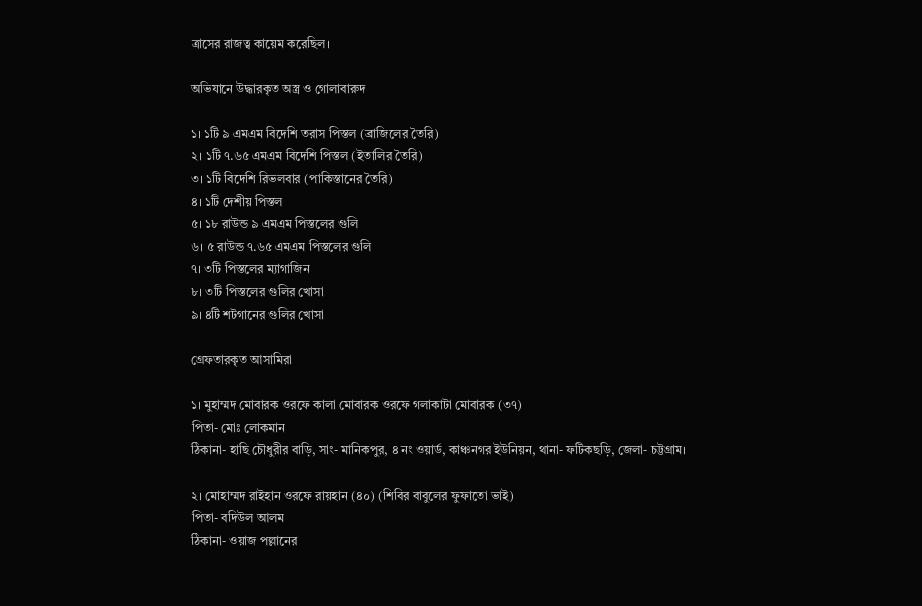ত্রাসের রাজত্ব কায়েম করেছিল।

অভিযানে উদ্ধারকৃত অস্ত্র ও গোলাবারুদ

১। ১টি ৯ এমএম বিদেশি তরাস পিস্তল (ব্রাজিলের তৈরি)
২। ১টি ৭.৬৫ এমএম বিদেশি পিস্তল (ইতালির তৈরি)
৩। ১টি বিদেশি রিভলবার (পাকিস্তানের তৈরি)
৪। ১টি দেশীয় পিস্তল
৫। ১৮ রাউন্ড ৯ এমএম পিস্তলের গুলি
৬। ৫ রাউন্ড ৭.৬৫ এমএম পিস্তলের গুলি
৭। ৩টি পিস্তলের ম্যাগাজিন
৮। ৩টি পিস্তলের গুলির খোসা
৯। ৪টি শটগানের গুলির খোসা

গ্রেফতারকৃত আসামিরা

১। মুহাম্মদ মোবারক ওরফে কালা মোবারক ওরফে গলাকাটা মোবারক (৩৭)
পিতা- মোঃ লোকমান
ঠিকানা- হাছি চৌধুরীর বাড়ি, সাং- মানিকপুর, ৪ নং ওয়ার্ড, কাঞ্চনগর ইউনিয়ন, থানা- ফটিকছড়ি, জেলা- চট্টগ্রাম।

২। মোহাম্মদ রাইহান ওরফে রায়হান (৪০) (শিবির বাবুলের ফুফাতো ভাই)
পিতা- বদিউল আলম
ঠিকানা- ওয়াজ পল্লানের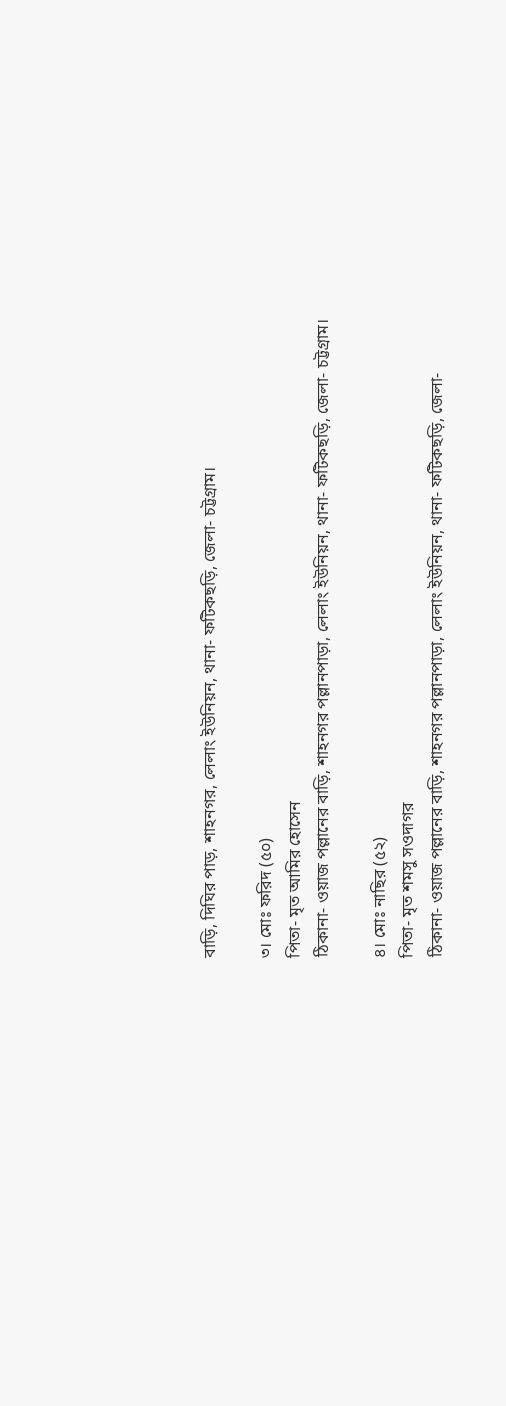বাড়ি, দিঘির পাড়, শাহনগর, লেলাং ইউনিয়ন, থানা- ফটিকছড়ি, জেলা- চট্টগ্রাম।

৩। মোঃ ফরিদ (৫০)
পিতা- মৃত আমির হোসেন
ঠিকানা- ওয়াজ পল্লানের বাড়ি, শাহনগর পল্লানপাড়া, লেলাং ইউনিয়ন, থানা- ফটিকছড়ি, জেলা- চট্টগ্রাম।

৪। মোঃ নাছির (৫২)
পিতা- মৃত শমসু সওদাগর
ঠিকানা- ওয়াজ পল্লানের বাড়ি, শাহনগর পল্লানপাড়া, লেলাং ইউনিয়ন, থানা- ফটিকছড়ি, জেলা-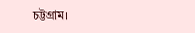চট্টগ্রাম।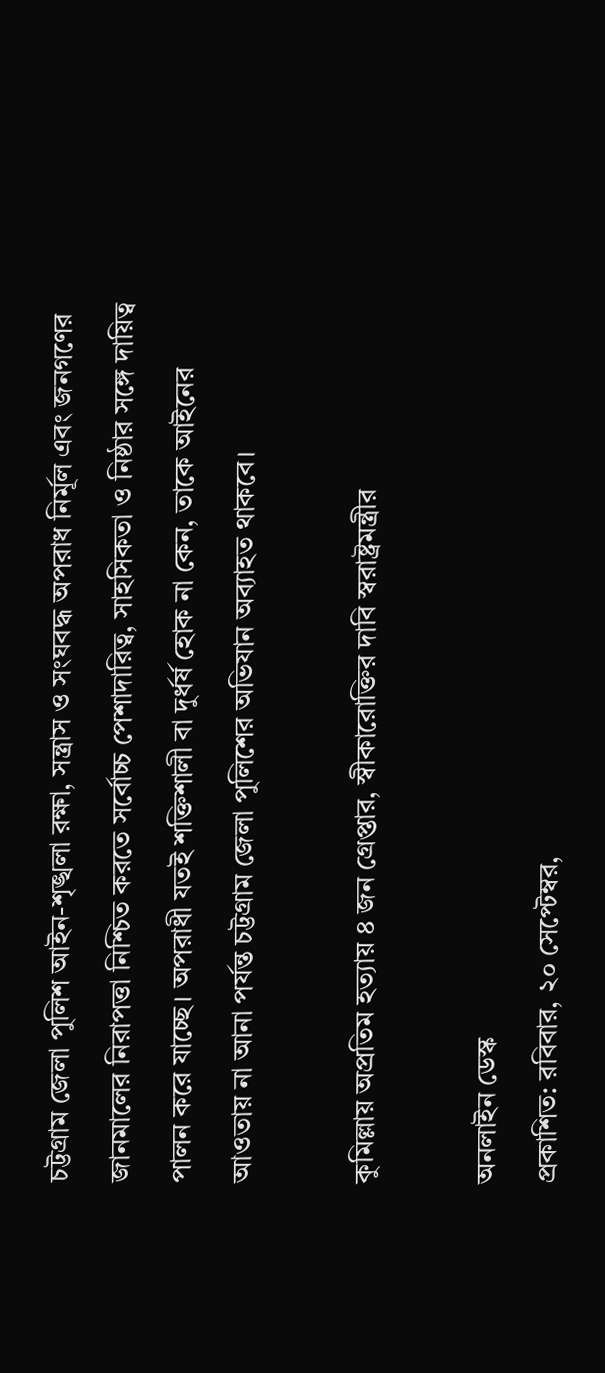চট্টগ্রাম জেলা পুলিশ আইন-শৃঙ্খলা রক্ষা, সন্ত্রাস ও সংঘবদ্ধ অপরাধ নির্মূল এবং জনগণের জানমালের নিরাপত্তা নিশ্চিত করতে সর্বোচ্চ পেশাদারিত্ব, সাহসিকতা ও নিষ্ঠার সঙ্গে দায়িত্ব পালন করে যাচ্ছে। অপরাধী যতই শক্তিশালী বা দুর্ধর্ষ হোক না কেন, তাকে আইনের আওতায় না আনা পর্যন্ত চট্টগ্রাম জেলা পুলিশের অভিযান অব্যাহত থাকবে।

কুমিল্লায় অপ্রতিম হত্যায় ৪ জন গ্রেপ্তার, স্বীকারোক্তির দাবি স্বরাষ্ট্রমন্ত্রীর

অনলাইন ডেস্ক
প্রকাশিত: রবিবার, ২০ সেপ্টেম্বর,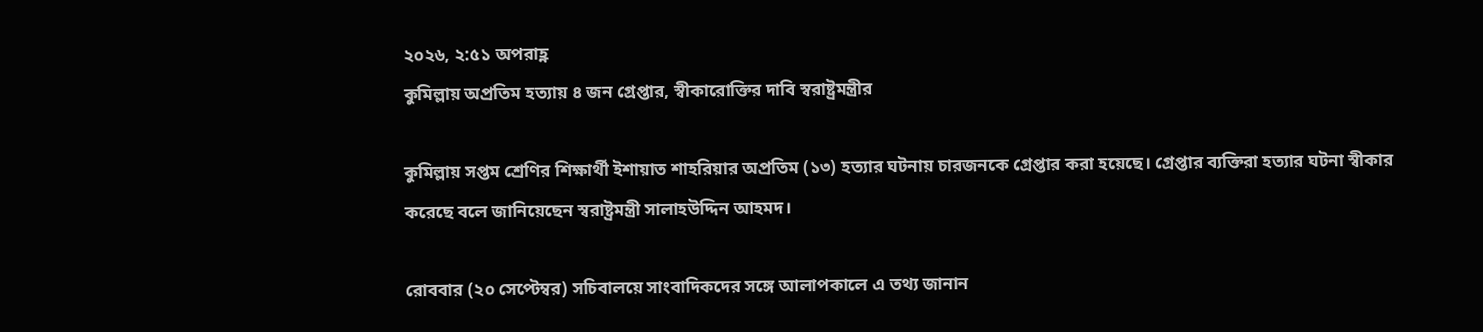২০২৬, ২:৫১ অপরাহ্ণ
কুমিল্লায় অপ্রতিম হত্যায় ৪ জন গ্রেপ্তার, স্বীকারোক্তির দাবি স্বরাষ্ট্রমন্ত্রীর

কুমিল্লায় সপ্তম শ্রেণির শিক্ষার্থী ইশায়াত শাহরিয়ার অপ্রতিম (১৩) হত্যার ঘটনায় চারজনকে গ্রেপ্তার করা হয়েছে। গ্রেপ্তার ব্যক্তিরা হত্যার ঘটনা স্বীকার করেছে বলে জানিয়েছেন স্বরাষ্ট্রমন্ত্রী সালাহউদ্দিন আহমদ।

রোববার (২০ সেপ্টেম্বর) সচিবালয়ে সাংবাদিকদের সঙ্গে আলাপকালে এ তথ্য জানান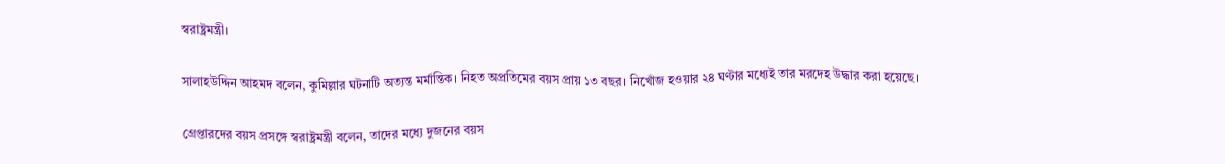স্বরাষ্ট্রমন্ত্রী।

সালাহউদ্দিন আহমদ বলেন, কুমিল্লার ঘটনাটি অত্যন্ত মর্মান্তিক। নিহত অপ্রতিমের বয়স প্রায় ১৩ বছর। নিখোঁজ হওয়ার ২৪ ঘণ্টার মধ্যেই তার মরদেহ উদ্ধার করা হয়েছে।

গ্রেপ্তারদের বয়স প্রসঙ্গে স্বরাষ্ট্রমন্ত্রী বলেন, তাদের মধ্যে দুজনের বয়স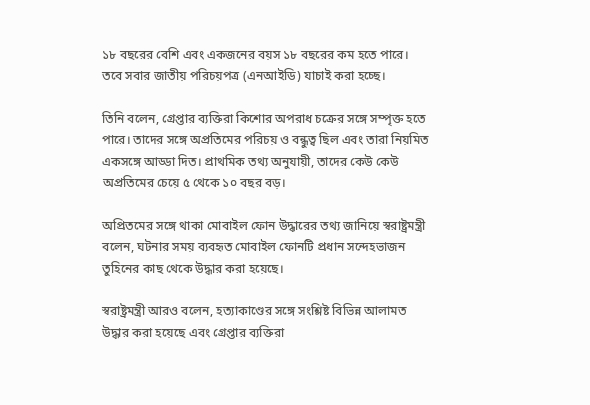১৮ বছরের বেশি এবং একজনের বয়স ১৮ বছরের কম হতে পারে। তবে সবার জাতীয় পরিচয়পত্র (এনআইডি) যাচাই করা হচ্ছে।

তিনি বলেন, গ্রেপ্তার ব্যক্তিরা কিশোর অপরাধ চক্রের সঙ্গে সম্পৃক্ত হতে পারে। তাদের সঙ্গে অপ্রতিমের পরিচয় ও বন্ধুত্ব ছিল এবং তারা নিয়মিত একসঙ্গে আড্ডা দিত। প্রাথমিক তথ্য অনুযায়ী, তাদের কেউ কেউ অপ্রতিমের চেয়ে ৫ থেকে ১০ বছর বড়।

অপ্রিতমের সঙ্গে থাকা মোবাইল ফোন উদ্ধারের তথ্য জানিয়ে স্বরাষ্ট্রমন্ত্রী বলেন, ঘটনার সময় ব্যবহৃত মোবাইল ফোনটি প্রধান সন্দেহভাজন তুহিনের কাছ থেকে উদ্ধার করা হয়েছে।

স্বরাষ্ট্রমন্ত্রী আরও বলেন, হত্যাকাণ্ডের সঙ্গে সংশ্লিষ্ট বিভিন্ন আলামত উদ্ধার করা হয়েছে এবং গ্রেপ্তার ব্যক্তিরা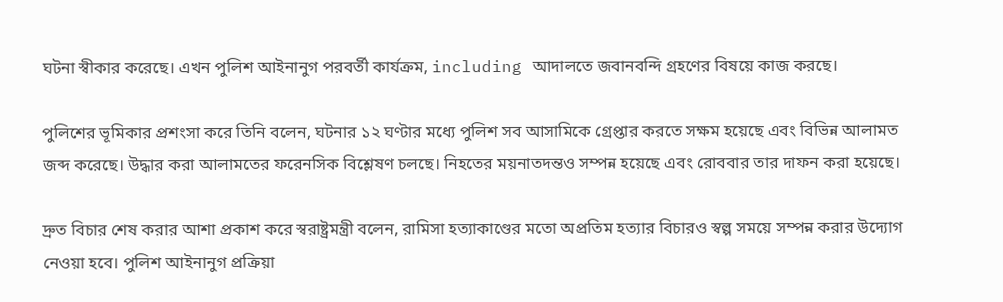ঘটনা স্বীকার করেছে। এখন পুলিশ আইনানুগ পরবর্তী কার্যক্রম, including আদালতে জবানবন্দি গ্রহণের বিষয়ে কাজ করছে।

পুলিশের ভূমিকার প্রশংসা করে তিনি বলেন, ঘটনার ১২ ঘণ্টার মধ্যে পুলিশ সব আসামিকে গ্রেপ্তার করতে সক্ষম হয়েছে এবং বিভিন্ন আলামত জব্দ করেছে। উদ্ধার করা আলামতের ফরেনসিক বিশ্লেষণ চলছে। নিহতের ময়নাতদন্তও সম্পন্ন হয়েছে এবং রোববার তার দাফন করা হয়েছে।

দ্রুত বিচার শেষ করার আশা প্রকাশ করে স্বরাষ্ট্রমন্ত্রী বলেন, রামিসা হত্যাকাণ্ডের মতো অপ্রতিম হত্যার বিচারও স্বল্প সময়ে সম্পন্ন করার উদ্যোগ নেওয়া হবে। পুলিশ আইনানুগ প্রক্রিয়া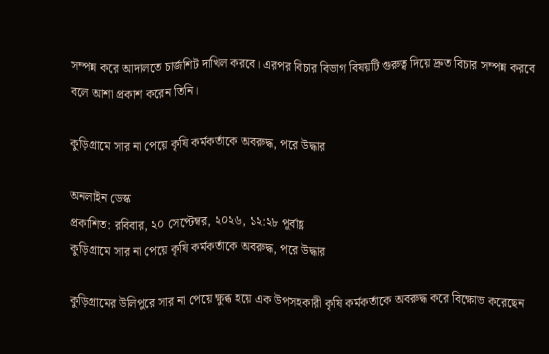সম্পন্ন করে আদালতে চার্জশিট দাখিল করবে। এরপর বিচার বিভাগ বিষয়টি গুরুত্ব দিয়ে দ্রুত বিচার সম্পন্ন করবে বলে আশা প্রকাশ করেন তিনি।

কুড়িগ্রামে সার না পেয়ে কৃষি কর্মকর্তাকে অবরুদ্ধ, পরে উদ্ধার

অনলাইন ডেস্ক
প্রকাশিত: রবিবার, ২০ সেপ্টেম্বর, ২০২৬, ১২:২৮ পূর্বাহ্ণ
কুড়িগ্রামে সার না পেয়ে কৃষি কর্মকর্তাকে অবরুদ্ধ, পরে উদ্ধার

কুড়িগ্রামের উলিপুরে সার না পেয়ে ক্ষুব্ধ হয়ে এক উপসহকারী কৃষি কর্মকর্তাকে অবরুদ্ধ করে বিক্ষোভ করেছেন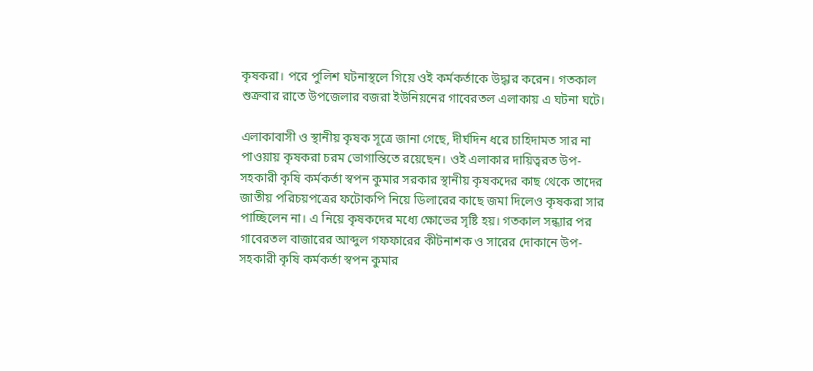কৃষকরা। পরে পুলিশ ঘটনাস্থলে গিয়ে ওই কর্মকর্তাকে উদ্ধার করেন। গতকাল শুক্রবার রাতে উপজেলার বজরা ইউনিয়নের গাবেরতল এলাকায় এ ঘটনা ঘটে।

এলাকাবাসী ও স্থানীয় কৃষক সূত্রে জানা গেছে, দীর্ঘদিন ধরে চাহিদামত সার না পাওয়ায় কৃষকরা চরম ভোগান্তিতে রয়েছেন। ওই এলাকার দায়িত্বরত উপ-সহকারী কৃষি কর্মকর্তা স্বপন কুমার সরকার স্থানীয় কৃষকদের কাছ থেকে তাদের জাতীয় পরিচয়পত্রের ফটোকপি নিয়ে ডিলারের কাছে জমা দিলেও কৃষকরা সার পাচ্ছিলেন না। এ নিয়ে কৃষকদের মধ্যে ক্ষোভের সৃষ্টি হয়। গতকাল সন্ধ্যার পর গাবেরতল বাজারের আব্দুল গফফারের কীটনাশক ও সারের দোকানে উপ-সহকারী কৃষি কর্মকর্তা স্বপন কুমার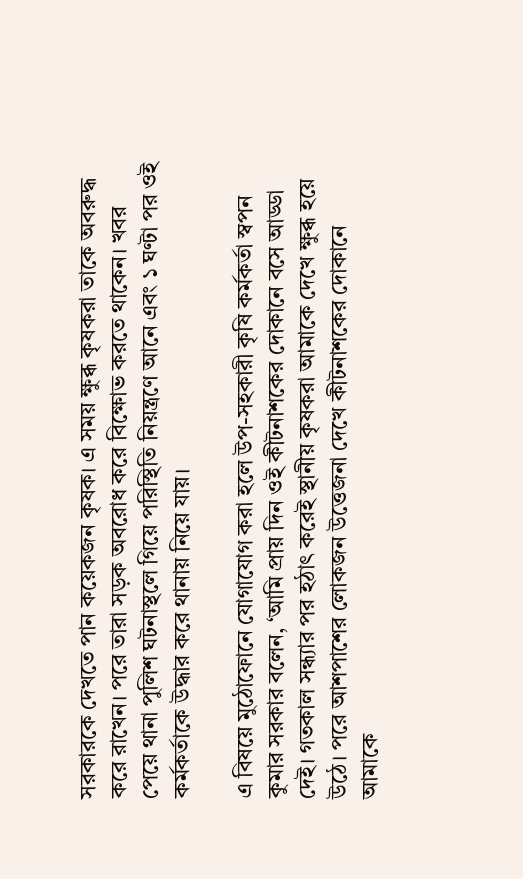সরকারকে দেখতে পান কয়েকজন কৃষক। এ সময় ক্ষুব্ধ কৃষকরা তাকে অবরুদ্ধ করে রাখেন। পরে তারা সড়ক অবরোধ করে বিক্ষোভ করতে থাকেন। খবর পেয়ে থানা পুলিশ ঘটনাস্থলে গিয়ে পরিস্থিতি নিয়ন্ত্রণে আনে এবং ১ ঘণ্টা পর ওই কর্মকর্তাকে উদ্ধার করে থানায় নিয়ে যায়।

এ বিষয়ে মুঠোফোনে যোগাযোগ করা হলে উপ-সহকারী কৃষি কর্মকর্তা স্বপন কুমার সরকার বলেন, ‘আমি প্রায় দিন ওই কীটনাশকের দোকানে বসে আড্ডা দেই। গতকাল সন্ধ্যার পর হঠাৎ করেই স্থানীয় কৃষকরা আমাকে দেখে ক্ষুব্ধ হয়ে উঠে। পরে আশপাশের লোকজন উত্তেজনা দেখে কীটনাশকের দোকানে আমাকে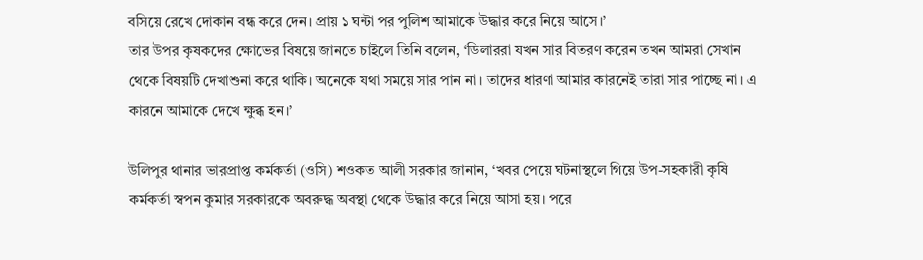বসিয়ে রেখে দোকান বন্ধ করে দেন। প্রায় ১ ঘন্টা পর পুলিশ আমাকে উদ্ধার করে নিয়ে আসে।’
তার উপর কৃষকদের ক্ষোভের বিষয়ে জানতে চাইলে তিনি বলেন, ‘ডিলাররা যখন সার বিতরণ করেন তখন আমরা সেখান থেকে বিষয়টি দেখাশুনা করে থাকি। অনেকে যথা সময়ে সার পান না। তাদের ধারণা আমার কারনেই তারা সার পাচ্ছে না। এ কারনে আমাকে দেখে ক্ষুব্ধ হন।’

উলিপুর থানার ভারপ্রাপ্ত কর্মকর্তা (ওসি) শওকত আলী সরকার জানান, ‘খবর পেয়ে ঘটনাস্থলে গিয়ে উপ-সহকারী কৃষি কর্মকর্তা স্বপন কুমার সরকারকে অবরুদ্ধ অবস্থা থেকে উদ্ধার করে নিয়ে আসা হয়। পরে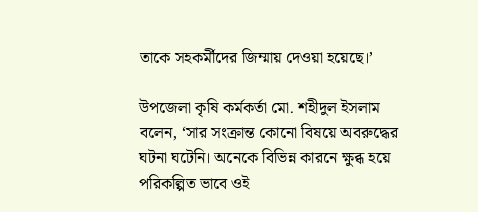তাকে সহকর্মীদের জিম্মায় দেওয়া হয়েছে।’

উপজেলা কৃষি কর্মকর্তা মো. শহীদুল ইসলাম বলেন, ‘সার সংক্রান্ত কোনো বিষয়ে অবরুদ্ধের ঘটনা ঘটেনি। অনেকে বিভিন্ন কারনে ক্ষুব্ধ হয়ে পরিকল্পিত ভাবে ওই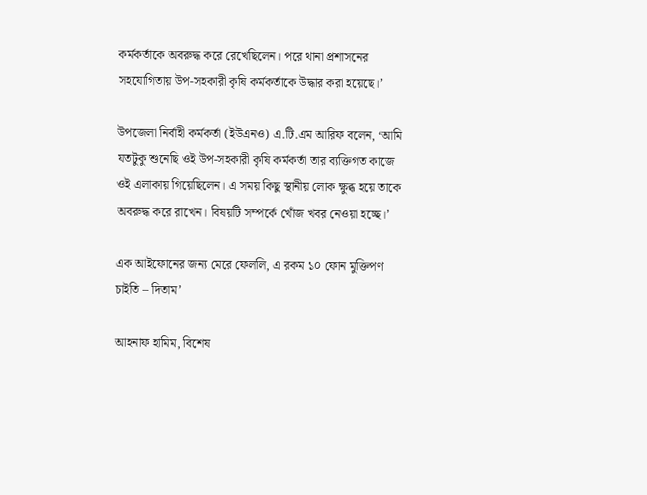কর্মকর্তাকে অবরুদ্ধ করে রেখেছিলেন। পরে থানা প্রশাসনের সহযোগিতায় উপ-সহকারী কৃষি কর্মকর্তাকে উদ্ধার করা হয়েছে।’

উপজেলা নির্বাহী কর্মকর্তা (ইউএনও) এ.টি.এম আরিফ বলেন, ‘আমি যতটুকু শুনেছি ওই উপ-সহকারী কৃষি কর্মকর্তা তার ব্যক্তিগত কাজে ওই এলাকায় গিয়েছিলেন। এ সময় কিছু স্থানীয় লোক ক্ষুব্ধ হয়ে তাকে অবরুদ্ধ করে রাখেন। বিষয়টি সম্পর্কে খোঁজ খবর নেওয়া হচ্ছে।’

এক আইফোনের জন্য মেরে ফেললি, এ রকম ১০ ফোন মুক্তিপণ চাইতি – দিতাম’

আহনাফ হামিম, বিশেষ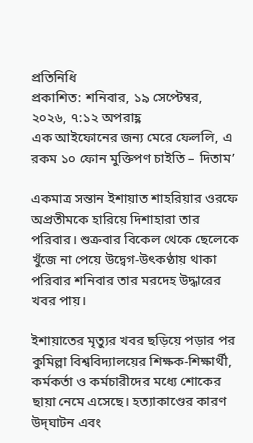প্রতিনিধি
প্রকাশিত: শনিবার, ১৯ সেপ্টেম্বর, ২০২৬, ৭:১২ অপরাহ্ণ
এক আইফোনের জন্য মেরে ফেললি, এ রকম ১০ ফোন মুক্তিপণ চাইতি – দিতাম’

একমাত্র সন্তান ইশায়াত শাহরিয়ার ওরফে অপ্রতীমকে হারিয়ে দিশাহারা তার পরিবার। শুক্রবার বিকেল থেকে ছেলেকে খুঁজে না পেয়ে উদ্বেগ-উৎকণ্ঠায় থাকা পরিবার শনিবার তার মরদেহ উদ্ধারের খবর পায়।

ইশায়াতের মৃত্যুর খবর ছড়িয়ে পড়ার পর কুমিল্লা বিশ্ববিদ্যালয়ের শিক্ষক-শিক্ষার্থী, কর্মকর্তা ও কর্মচারীদের মধ্যে শোকের ছায়া নেমে এসেছে। হত্যাকাণ্ডের কারণ উদ্‌ঘাটন এবং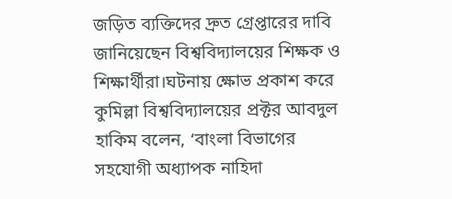জড়িত ব্যক্তিদের দ্রুত গ্রেপ্তারের দাবি জানিয়েছেন বিশ্ববিদ্যালয়ের শিক্ষক ও শিক্ষার্থীরা।ঘটনায় ক্ষোভ প্রকাশ করে কুমিল্লা বিশ্ববিদ্যালয়ের প্রক্টর আবদুল হাকিম বলেন, ‘বাংলা বিভাগের সহযোগী অধ্যাপক নাহিদা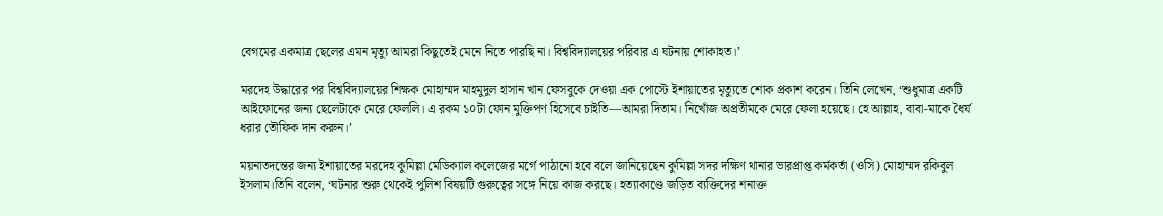বেগমের একমাত্র ছেলের এমন মৃত্যু আমরা কিছুতেই মেনে নিতে পারছি না। বিশ্ববিদ্যালয়ের পরিবার এ ঘটনায় শোকাহত।’

মরদেহ উদ্ধারের পর বিশ্ববিদ্যালয়ের শিক্ষক মোহাম্মদ মাহমুদুল হাসান খান ফেসবুকে দেওয়া এক পোস্টে ইশায়াতের মৃত্যুতে শোক প্রকাশ করেন। তিনি লেখেন, ‘শুধুমাত্র একটি আইফোনের জন্য ছেলেটাকে মেরে ফেললি। এ রকম ১০টা ফোন মুক্তিপণ হিসেবে চাইতি—আমরা দিতাম। নিখোঁজ অপ্রতীমকে মেরে ফেলা হয়েছে। হে আল্লাহ, বাবা-মাকে ধৈর্য ধরার তৌফিক দান করুন।’

ময়নাতদন্তের জন্য ইশায়াতের মরদেহ কুমিল্লা মেডিক্যাল কলেজের মর্গে পাঠানো হবে বলে জানিয়েছেন কুমিল্লা সদর দক্ষিণ থানার ভারপ্রাপ্ত কর্মকর্তা (ওসি) মোহাম্মদ রকিবুল ইসলাম।তিনি বলেন, ‘ঘটনার শুরু থেকেই পুলিশ বিষয়টি গুরুত্বের সঙ্গে নিয়ে কাজ করছে। হত্যাকাণ্ডে জড়িত ব্যক্তিদের শনাক্ত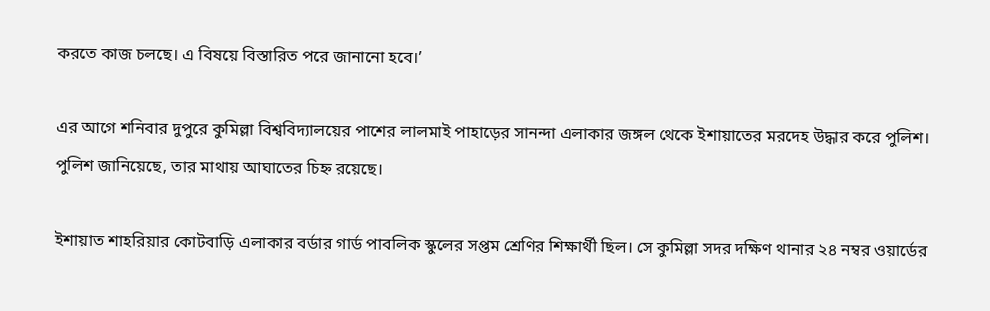করতে কাজ চলছে। এ বিষয়ে বিস্তারিত পরে জানানো হবে।’

এর আগে শনিবার দুপুরে কুমিল্লা বিশ্ববিদ্যালয়ের পাশের লালমাই পাহাড়ের সানন্দা এলাকার জঙ্গল থেকে ইশায়াতের মরদেহ উদ্ধার করে পুলিশ। পুলিশ জানিয়েছে, তার মাথায় আঘাতের চিহ্ন রয়েছে।

ইশায়াত শাহরিয়ার কোটবাড়ি এলাকার বর্ডার গার্ড পাবলিক স্কুলের সপ্তম শ্রেণির শিক্ষার্থী ছিল। সে কুমিল্লা সদর দক্ষিণ থানার ২৪ নম্বর ওয়ার্ডের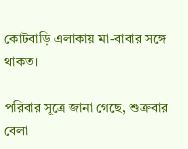কোটবাড়ি এলাকায় মা-বাবার সঙ্গে থাকত।

পরিবার সূত্রে জানা গেছে, শুক্রবার বেলা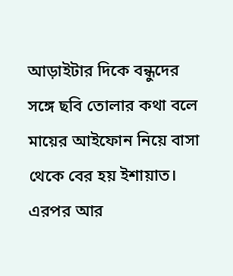আড়াইটার দিকে বন্ধুদের সঙ্গে ছবি তোলার কথা বলে মায়ের আইফোন নিয়ে বাসা থেকে বের হয় ইশায়াত। এরপর আর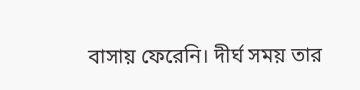বাসায় ফেরেনি। দীর্ঘ সময় তার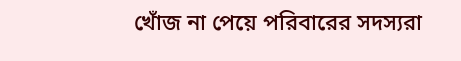খোঁজ না পেয়ে পরিবারের সদস্যরা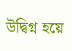উদ্বিগ্ন হয়ে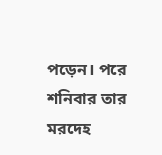পড়েন। পরে শনিবার তার মরদেহ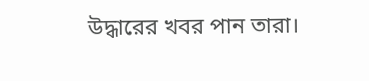উদ্ধারের খবর পান তারা।